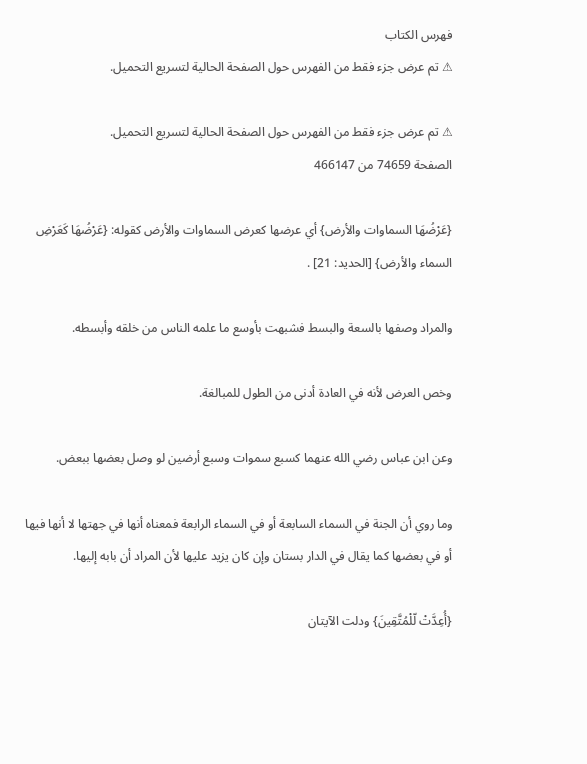فهرس الكتاب
⚠ تم عرض جزء فقط من الفهرس حول الصفحة الحالية لتسريع التحميل.

⚠ تم عرض جزء فقط من الفهرس حول الصفحة الحالية لتسريع التحميل.
الصفحة 74659 من 466147

{عَرْضُهَا السماوات والأرض} أي عرضها كعرض السماوات والأرض كقوله: {عَرْضُهَا كَعَرْضِ السماء والأرض} [الحديد: 21] .

والمراد وصفها بالسعة والبسط فشبهت بأوسع ما علمه الناس من خلقه وأبسطه.

وخص العرض لأنه في العادة أدنى من الطول للمبالغة.

وعن ابن عباس رضي الله عنهما كسبع سموات وسبع أرضين لو وصل بعضها ببعض.

وما روي أن الجنة في السماء السابعة أو في السماء الرابعة فمعناه أنها في جهتها لا أنها فيها أو في بعضها كما يقال في الدار بستان وإن كان يزيد عليها لأن المراد أن بابه إليها.

{أُعِدَّتْ لّلْمُتَّقِينَ} ودلت الآيتان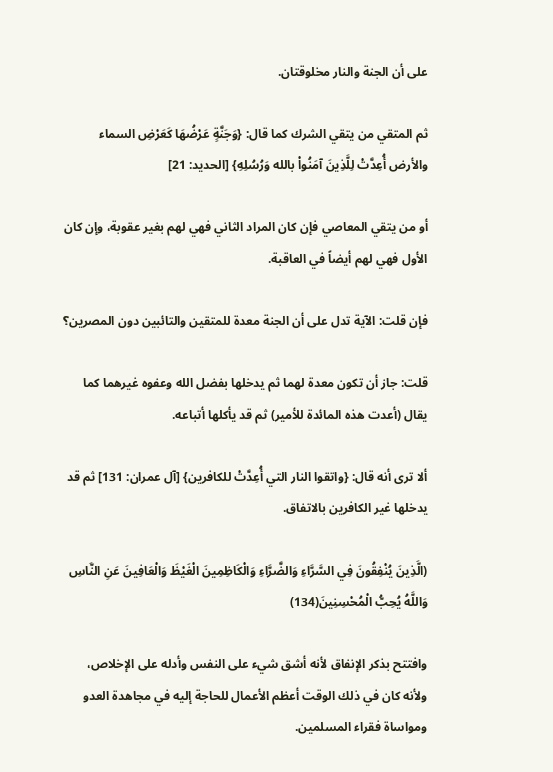على أن الجنة والنار مخلوقتان.

ثم المتقي من يتقي الشرك كما قال: {وَجَنَّةٍ عَرْضُهَا كَعَرْضِ السماء والأرض أُعِدَّتْ لِلَّذِينَ آمَنُواْ بالله وَرُسُلِهِ} [الحديد: 21]

أو من يتقي المعاصي فإن كان المراد الثاني فهي لهم بغير عقوبة، وإن كان الأول فهي لهم أيضاً في العاقبة.

فإن قلت: الآية تدل على أن الجنة معدة للمتقين والتائبين دون المصرين؟

قلت: جاز أن تكون معدة لهما ثم يدخلها بفضل الله وعفوه غيرهما كما يقال (أعدت هذه المائدة للأمير) ثم قد يأكلها أتباعه.

ألا ترى أنه قال: {واتقوا النار التي أُعِدَّتْ للكافرين} [آل عمران: 131] ثم قد يدخلها غير الكافرين بالاتفاق.

(الَّذِينَ يُنْفِقُونَ فِي السَّرَّاءِ وَالضَّرَّاءِ وَالْكَاظِمِينَ الْغَيْظَ وَالْعَافِينَ عَنِ النَّاسِ وَاللَّهُ يُحِبُّ الْمُحْسِنِينَ(134)

وافتتح بذكر الإنفاق لأنه أشق شيء على النفس وأدله على الإخلاص، ولأنه كان في ذلك الوقت أعظم الأعمال للحاجة إليه في مجاهدة العدو ومواساة فقراء المسلمين.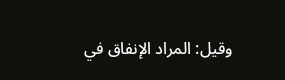وقيل: المراد الإنفاق في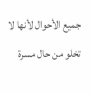جميع الأحوال لأنها لا تخلو من حال مسرة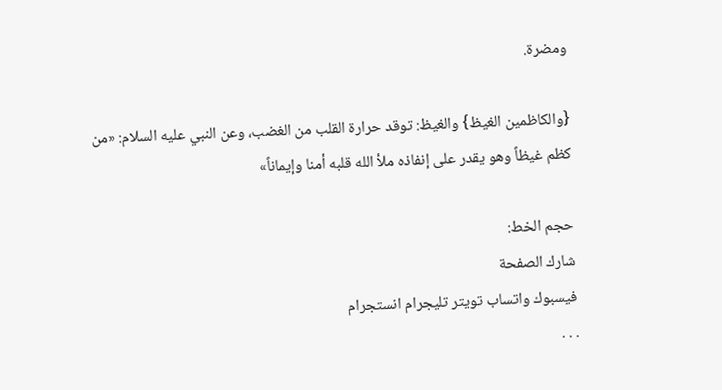ومضرة.

{والكاظمين الغيظ} والغيظ: توقد حرارة القلب من الغضب، وعن النبي عليه السلام: «من كظم غيظاً وهو يقدر على إنفاذه ملأ الله قلبه أمنا وإيماناً»

حجم الخط:
شارك الصفحة
فيسبوك واتساب تويتر تليجرام انستجرام
. . .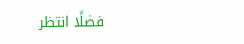فضلًا انتظر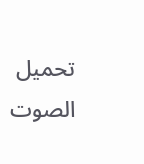تحميل الصوت